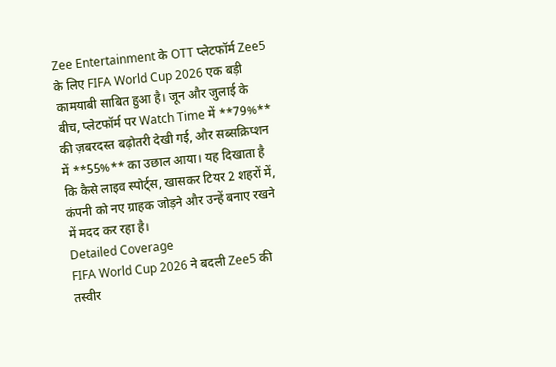Zee Entertainment के OTT प्लेटफॉर्म Zee5 के लिए FIFA World Cup 2026 एक बड़ी कामयाबी साबित हुआ है। जून और जुलाई के बीच, प्लेटफॉर्म पर Watch Time में **79%** की ज़बरदस्त बढ़ोतरी देखी गई, और सब्सक्रिप्शन में **55%** का उछाल आया। यह दिखाता है कि कैसे लाइव स्पोर्ट्स, खासकर टियर 2 शहरों में, कंपनी को नए ग्राहक जोड़ने और उन्हें बनाए रखने में मदद कर रहा है।
Detailed Coverage
FIFA World Cup 2026 ने बदली Zee5 की तस्वीर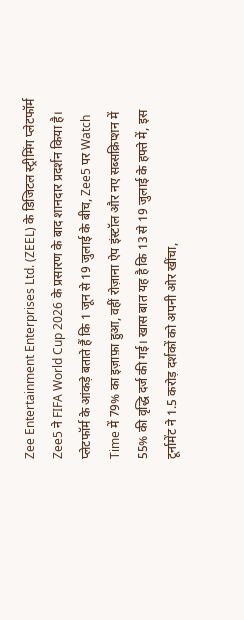Zee Entertainment Enterprises Ltd. (ZEEL) के डिजिटल स्ट्रीमिंग प्लेटफॉर्म Zee5 ने FIFA World Cup 2026 के प्रसारण के बाद शानदार प्रदर्शन किया है। प्लेटफॉर्म के आंकड़े बताते हैं कि 1 जून से 19 जुलाई के बीच, Zee5 पर Watch Time में 79% का इज़ाफ़ा हुआ, वहीं रोज़ाना ऐप इंस्टॉल और नए सब्सक्रिप्शन में 55% की वृद्धि दर्ज की गई। खास बात यह है कि 13 से 19 जुलाई के हफ्ते में, इस टूर्नामेंट ने 1.5 करोड़ दर्शकों को अपनी ओर खींचा,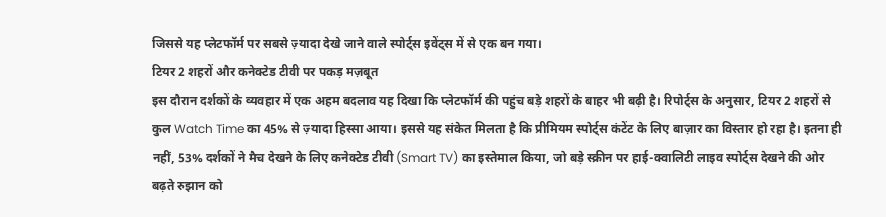जिससे यह प्लेटफॉर्म पर सबसे ज़्यादा देखे जाने वाले स्पोर्ट्स इवेंट्स में से एक बन गया।
टियर 2 शहरों और कनेक्टेड टीवी पर पकड़ मज़बूत
इस दौरान दर्शकों के व्यवहार में एक अहम बदलाव यह दिखा कि प्लेटफॉर्म की पहुंच बड़े शहरों के बाहर भी बढ़ी है। रिपोर्ट्स के अनुसार, टियर 2 शहरों से कुल Watch Time का 45% से ज़्यादा हिस्सा आया। इससे यह संकेत मिलता है कि प्रीमियम स्पोर्ट्स कंटेंट के लिए बाज़ार का विस्तार हो रहा है। इतना ही नहीं, 53% दर्शकों ने मैच देखने के लिए कनेक्टेड टीवी (Smart TV) का इस्तेमाल किया, जो बड़े स्क्रीन पर हाई-क्वालिटी लाइव स्पोर्ट्स देखने की ओर बढ़ते रुझान को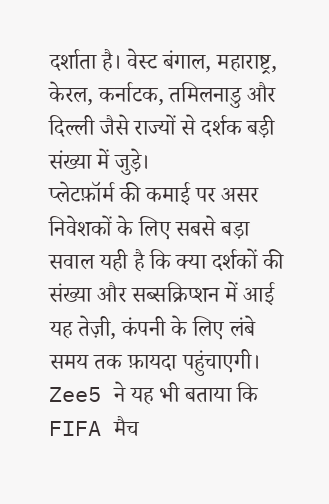दर्शाता है। वेस्ट बंगाल, महाराष्ट्र, केरल, कर्नाटक, तमिलनाडु और दिल्ली जैसे राज्यों से दर्शक बड़ी संख्या में जुड़े।
प्लेटफ़ॉर्म की कमाई पर असर
निवेशकों के लिए सबसे बड़ा सवाल यही है कि क्या दर्शकों की संख्या और सब्सक्रिप्शन में आई यह तेज़ी, कंपनी के लिए लंबे समय तक फ़ायदा पहुंचाएगी। Zee5 ने यह भी बताया कि FIFA मैच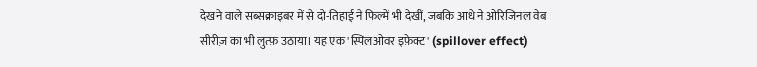देखने वाले सब्सक्राइबर में से दो-तिहाई ने फिल्में भी देखीं, जबकि आधे ने ओरिजिनल वेब सीरीज़ का भी लुत्फ़ उठाया। यह एक 'स्पिलओवर इफ़ेक्ट' (spillover effect)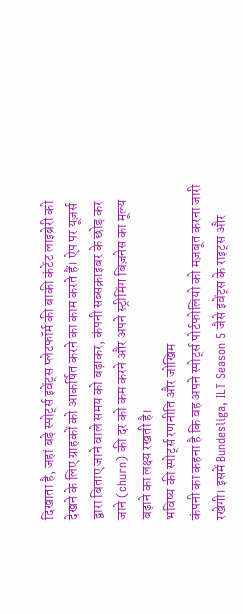दिखाता है, जहां बड़े स्पोर्ट्स इवेंट्स प्लेटफॉर्म की बाकी कंटेंट लाइब्रेरी को देखने के लिए ग्राहकों को आकर्षित करने का काम करते हैं। ऐप पर यूज़र्स द्वारा बिताए जाने वाले समय को बढ़ाकर, कंपनी सब्सक्राइबर के छोड़ कर जाने (churn) की दर को कम करने और अपने स्ट्रीमिंग बिज़नेस का मूल्य बढ़ाने का लक्ष्य रखती है।
भविष्य की स्पोर्ट्स रणनीति और जोखिम
कंपनी का कहना है कि वह अपने स्पोर्ट्स पोर्टफोलियो को मज़बूत करना जारी रखेगी। इसमें Bundesliga, ILT Season 5 जैसे इवेंट्स के राइट्स और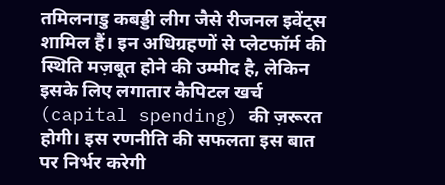तमिलनाडु कबड्डी लीग जैसे रीजनल इवेंट्स शामिल हैं। इन अधिग्रहणों से प्लेटफॉर्म की स्थिति मज़बूत होने की उम्मीद है, लेकिन इसके लिए लगातार कैपिटल खर्च (capital spending) की ज़रूरत होगी। इस रणनीति की सफलता इस बात पर निर्भर करेगी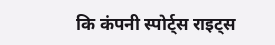कि कंपनी स्पोर्ट्स राइट्स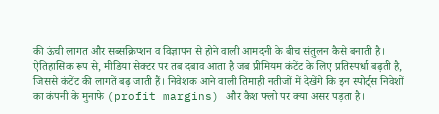की ऊंची लागत और सब्सक्रिप्शन व विज्ञापन से होने वाली आमदनी के बीच संतुलन कैसे बनाती है।
ऐतिहासिक रूप से, मीडिया सेक्टर पर तब दबाव आता है जब प्रीमियम कंटेंट के लिए प्रतिस्पर्धा बढ़ती है, जिससे कंटेंट की लागतें बढ़ जाती हैं। निवेशक आने वाली तिमाही नतीजों में देखेंगे कि इन स्पोर्ट्स निवेशों का कंपनी के मुनाफे (profit margins) और कैश फ्लो पर क्या असर पड़ता है।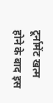टूर्नामेंट खत्म होने के बाद इस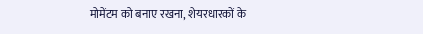मोमेंटम को बनाए रखना, शेयरधारकों के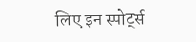लिए इन स्पोर्ट्स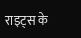राइट्स के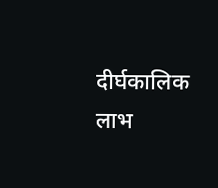दीर्घकालिक लाभ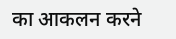का आकलन करने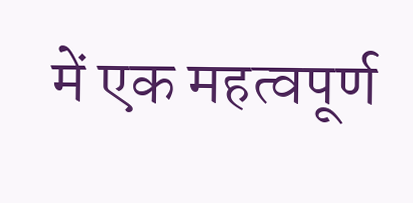में एक महत्वपूर्ण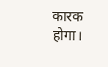कारक होगा।